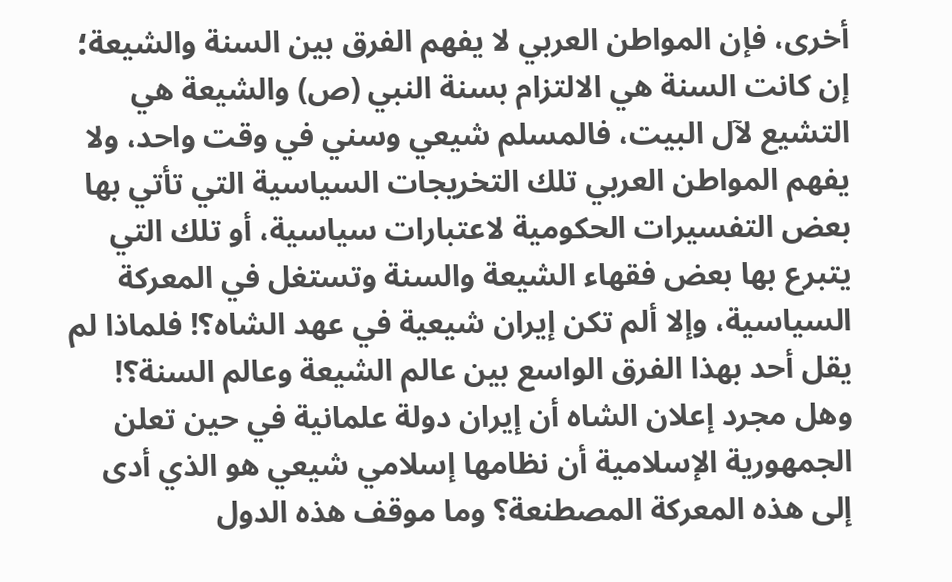أخرى، فإن المواطن العربي لا يفهم الفرق بين السنة والشيعة؛ إن كانت السنة هي الالتزام بسنة النبي (ص) والشيعة هي التشيع لآل البيت، فالمسلم شيعي وسني في وقت واحد، ولا يفهم المواطن العربي تلك التخريجات السياسية التي تأتي بها بعض التفسيرات الحكومية لاعتبارات سياسية، أو تلك التي يتبرع بها بعض فقهاء الشيعة والسنة وتستغل في المعركة السياسية، وإلا ألم تكن إيران شيعية في عهد الشاه؟! فلماذا لم يقل أحد بهذا الفرق الواسع بين عالم الشيعة وعالم السنة؟! وهل مجرد إعلان الشاه أن إيران دولة علمانية في حين تعلن الجمهورية الإسلامية أن نظامها إسلامي شيعي هو الذي أدى إلى هذه المعركة المصطنعة؟ وما موقف هذه الدول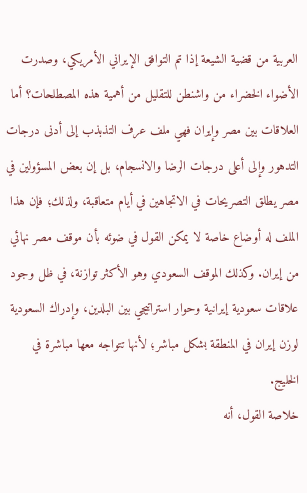العربية من قضية الشيعة إذا تم التوافق الإيراني الأمريكي، وصدرت الأضواء الخضراء من واشنطن للتقليل من أهمية هذه المصطلحات؟ أما العلاقات بين مصر وإيران فهي ملف عرف التذبذب إلى أدنى درجات التدهور وإلى أعلى درجات الرضا والانسجام، بل إن بعض المسؤولين في مصر يطلق التصريحات في الاتجاهين في أيام متعاقبة، ولذلك؛ فإن هذا الملف له أوضاع خاصة لا يمكن القول في ضوئه بأن موقف مصر نهائي من إيران. وكذلك الموقف السعودي وهو الأكثر توازنة، في ظل وجود علاقات سعودية إيرانية وحوار استراتيجي بين البلدين، وإدراك السعودية لوزن إيران في المنطقة بشكل مباشر؛ لأنها تتواجه معها مباشرة في الخليج.
خلاصة القول، أنه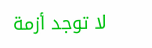لا توجد أزمة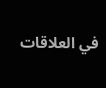في العلاقات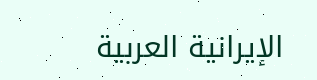الإيرانية العربية